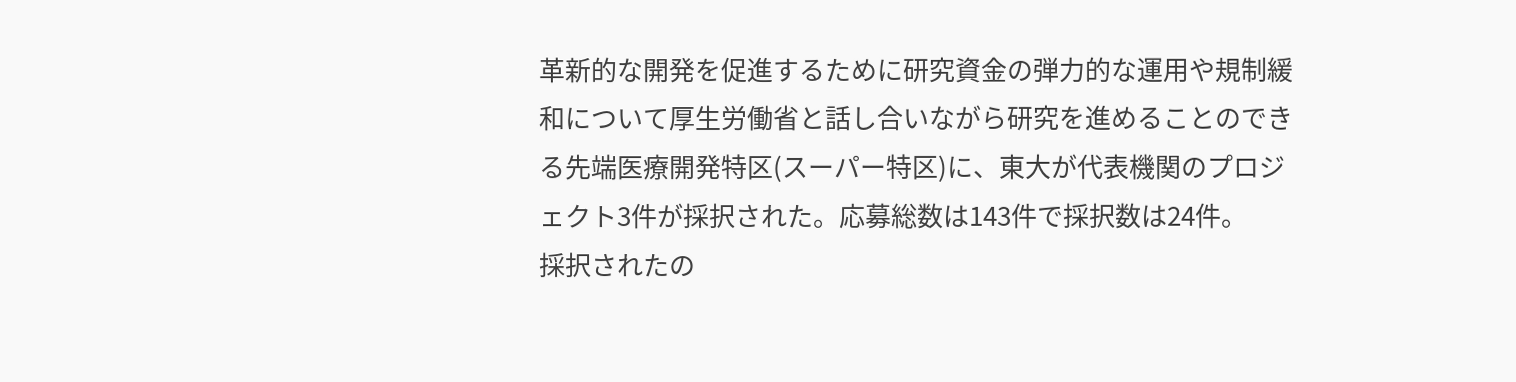革新的な開発を促進するために研究資金の弾力的な運用や規制緩和について厚生労働省と話し合いながら研究を進めることのできる先端医療開発特区(スーパー特区)に、東大が代表機関のプロジェクト3件が採択された。応募総数は143件で採択数は24件。
採択されたの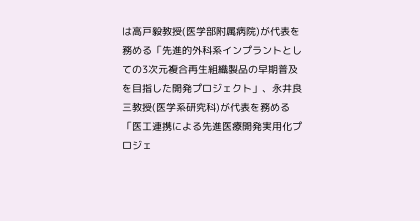は高戸毅教授(医学部附属病院)が代表を務める「先進的外科系インプラントとしての3次元複合再生組織製品の早期普及を目指した開発プロジェクト」、永井良三教授(医学系研究科)が代表を務める「医工連携による先進医療開発実用化プロジェ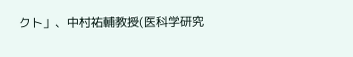クト」、中村祐輔教授(医科学研究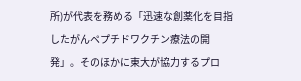所)が代表を務める「迅速な創薬化を目指したがんペプチドワクチン療法の開発」。そのほかに東大が協力するプロ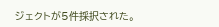ジェクトが5件採択された。